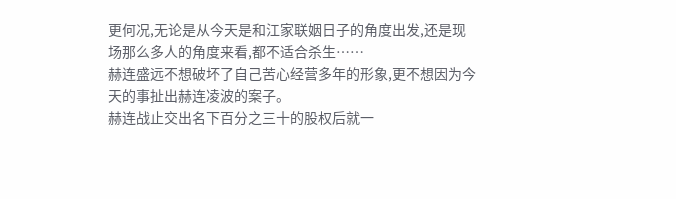更何况,无论是从今天是和江家联姻日子的角度出发,还是现场那么多人的角度来看,都不适合杀生……
赫连盛远不想破坏了自己苦心经营多年的形象,更不想因为今天的事扯出赫连凌波的案子。
赫连战止交出名下百分之三十的股权后就一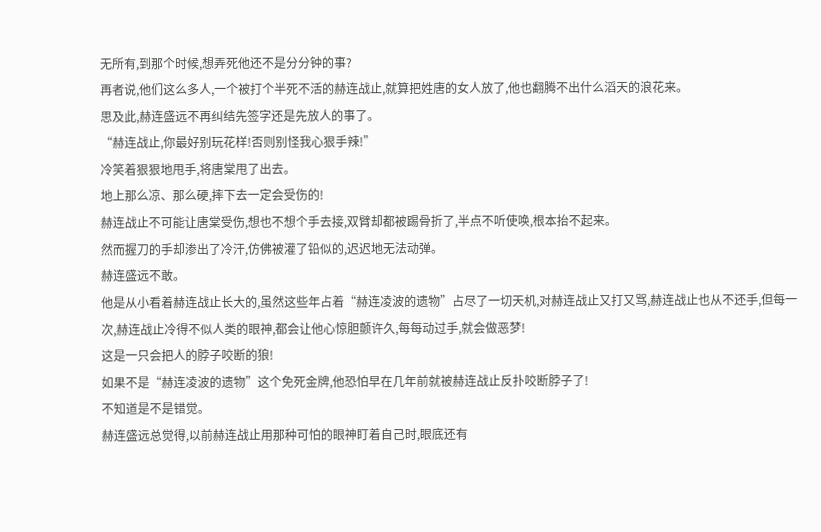无所有,到那个时候,想弄死他还不是分分钟的事?
再者说,他们这么多人,一个被打个半死不活的赫连战止,就算把姓唐的女人放了,他也翻腾不出什么滔天的浪花来。
思及此,赫连盛远不再纠结先签字还是先放人的事了。
“赫连战止,你最好别玩花样!否则别怪我心狠手辣!”
冷笑着狠狠地甩手,将唐棠甩了出去。
地上那么凉、那么硬,摔下去一定会受伤的!
赫连战止不可能让唐棠受伤,想也不想个手去接,双臂却都被踢骨折了,半点不听使唤,根本抬不起来。
然而握刀的手却渗出了冷汗,仿佛被灌了铅似的,迟迟地无法动弹。
赫连盛远不敢。
他是从小看着赫连战止长大的,虽然这些年占着“赫连凌波的遗物”占尽了一切天机,对赫连战止又打又骂,赫连战止也从不还手,但每一次,赫连战止冷得不似人类的眼神,都会让他心惊胆颤许久,每每动过手,就会做恶梦!
这是一只会把人的脖子咬断的狼!
如果不是“赫连凌波的遗物”这个免死金牌,他恐怕早在几年前就被赫连战止反扑咬断脖子了!
不知道是不是错觉。
赫连盛远总觉得,以前赫连战止用那种可怕的眼神盯着自己时,眼底还有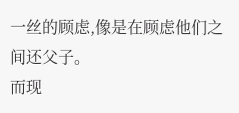一丝的顾虑,像是在顾虑他们之间还父子。
而现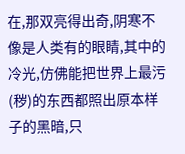在,那双亮得出奇,阴寒不像是人类有的眼睛,其中的冷光,仿佛能把世界上最污(秽)的东西都照出原本样子的黑暗,只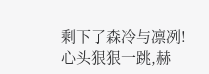剩下了森冷与凛冽!
心头狠狠一跳,赫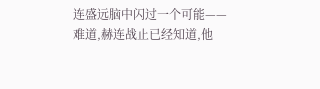连盛远脑中闪过一个可能——
难道,赫连战止已经知道,他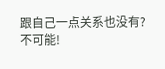跟自己一点关系也没有?
不可能!